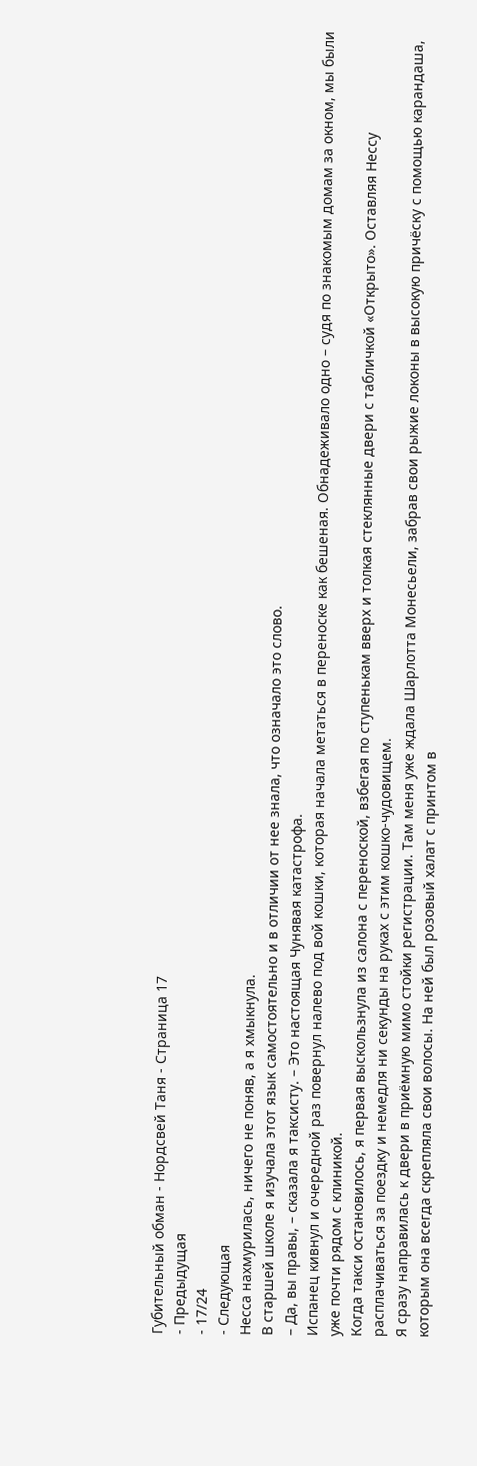Губительный обман - Нордсвей Таня - Страница 17
- Предыдущая
- 17/24
- Следующая
Несса нахмурилась, ничего не поняв, а я хмыкнула.
В старшей школе я изучала этот язык самостоятельно и в отличии от нее знала, что означало это слово.
– Да, вы правы, – сказала я таксисту. – Это настоящая Чунявая катастрофа.
Испанец кивнул и очередной раз повернул налево под вой кошки, которая начала метаться в переноске как бешеная. Обнадеживало одно – судя по знакомым домам за окном, мы были уже почти рядом с клиникой.
Когда такси остановилось, я первая выскользнула из салона с переноской, взбегая по ступенькам вверх и толкая стеклянные двери с табличкой «Открыто». Оставляя Нессу расплачиваться за поездку и немедля ни секунды на руках с этим кошко-чудовищем.
Я сразу направилась к двери в приёмную мимо стойки регистрации. Там меня уже ждала Шарлотта Монесьели, забрав свои рыжие локоны в высокую причёску с помощью карандаша, которым она всегда скрепляла свои волосы. На ней был розовый халат с принтом в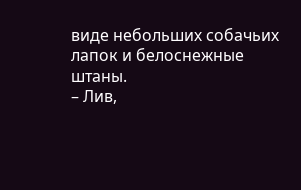виде небольших собачьих лапок и белоснежные штаны.
– Лив,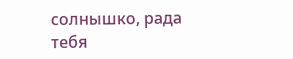солнышко, рада тебя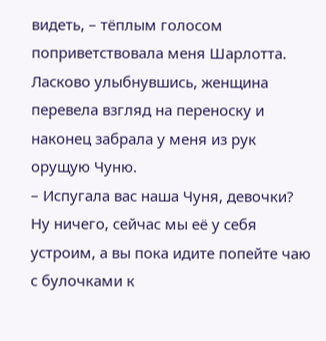видеть, – тёплым голосом поприветствовала меня Шарлотта. Ласково улыбнувшись, женщина перевела взгляд на переноску и наконец забрала у меня из рук орущую Чуню.
– Испугала вас наша Чуня, девочки? Ну ничего, сейчас мы её у себя устроим, а вы пока идите попейте чаю с булочками к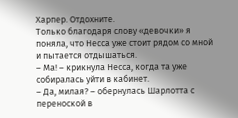Харпер. Отдохните.
Только благодаря слову «девочки» я поняла, что Несса уже стоит рядом со мной и пытается отдышаться.
– Ма! – крикнула Несса, когда та уже собиралась уйти в кабинет.
– Да, милая? – обернулась Шарлотта с переноской в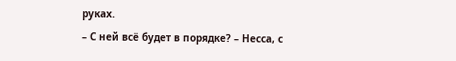руках.
– С ней всё будет в порядке? – Несса, с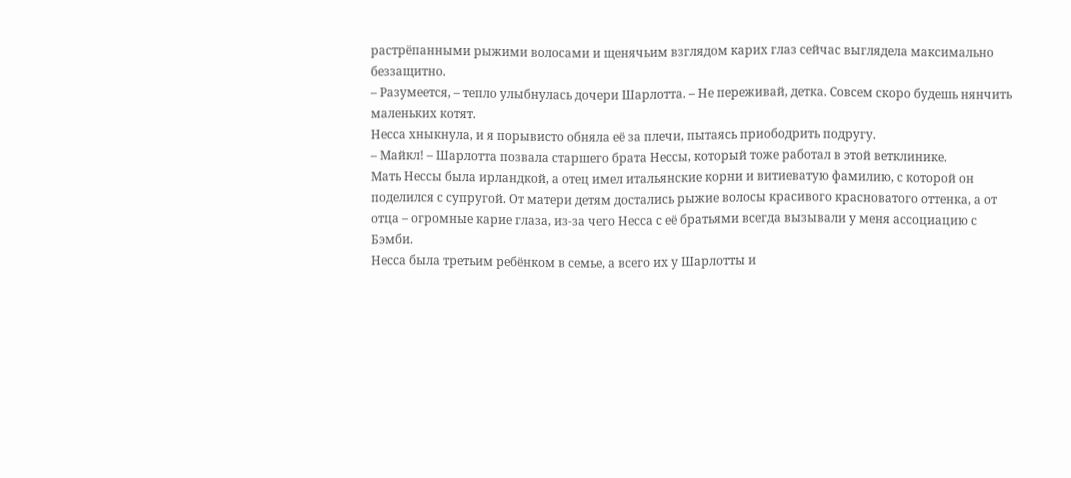растрёпанными рыжими волосами и щенячьим взглядом карих глаз сейчас выглядела максимально беззащитно.
– Разумеется, – тепло улыбнулась дочери Шарлотта. – Не переживай, детка. Совсем скоро будешь нянчить маленьких котят.
Несса хныкнула, и я порывисто обняла её за плечи, пытаясь приободрить подругу.
– Майкл! – Шарлотта позвала старшего брата Нессы, который тоже работал в этой ветклинике.
Мать Нессы была ирландкой, а отец имел итальянские корни и витиеватую фамилию, с которой он поделился с супругой. От матери детям достались рыжие волосы красивого красноватого оттенка, а от отца – огромные карие глаза, из-за чего Несса с её братьями всегда вызывали у меня ассоциацию с Бэмби.
Несса была третьим ребёнком в семье, а всего их у Шарлотты и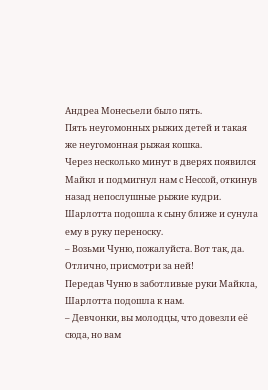Андреа Монесьели было пять.
Пять неугомонных рыжих детей и такая же неугомонная рыжая кошка.
Через несколько минут в дверях появился Майкл и подмигнул нам с Нессой, откинув назад непослушные рыжие кудри. Шарлотта подошла к сыну ближе и сунула ему в руку переноску.
– Возьми Чуню, пожалуйста. Вот так, да. Отлично, присмотри за ней!
Передав Чуню в заботливые руки Майкла, Шарлотта подошла к нам.
– Девчонки, вы молодцы, что довезли её сюда, но вам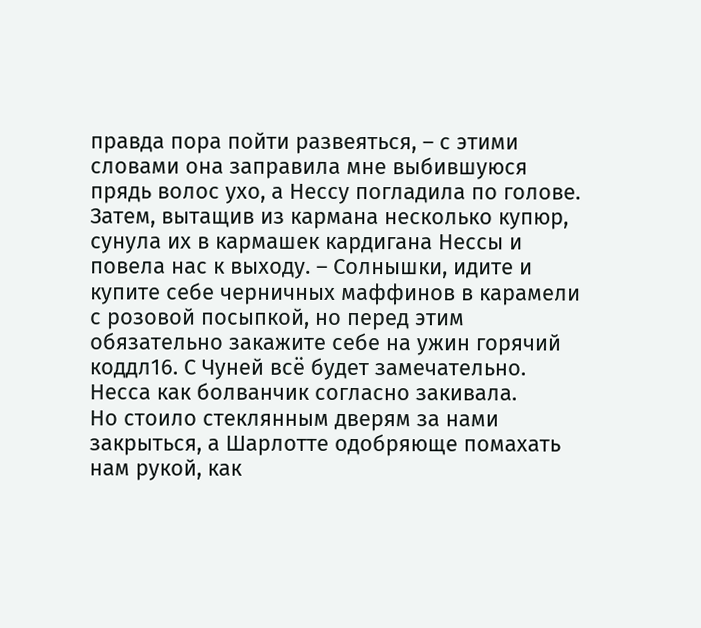правда пора пойти развеяться, – с этими словами она заправила мне выбившуюся прядь волос ухо, а Нессу погладила по голове. Затем, вытащив из кармана несколько купюр, сунула их в кармашек кардигана Нессы и повела нас к выходу. – Солнышки, идите и купите себе черничных маффинов в карамели с розовой посыпкой, но перед этим обязательно закажите себе на ужин горячий коддл16. С Чуней всё будет замечательно.
Несса как болванчик согласно закивала.
Но стоило стеклянным дверям за нами закрыться, а Шарлотте одобряюще помахать нам рукой, как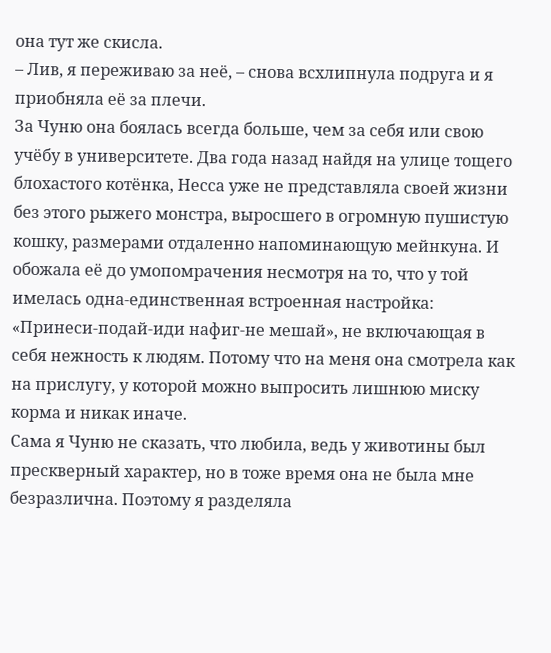она тут же скисла.
– Лив, я переживаю за неё, – снова всхлипнула подруга и я приобняла её за плечи.
За Чуню она боялась всегда больше, чем за себя или свою учёбу в университете. Два года назад найдя на улице тощего блохастого котёнка, Несса уже не представляла своей жизни без этого рыжего монстра, выросшего в огромную пушистую кошку, размерами отдаленно напоминающую мейнкуна. И обожала её до умопомрачения несмотря на то, что у той имелась одна-единственная встроенная настройка: «Принеси-подай-иди нафиг-не мешай», не включающая в себя нежность к людям. Потому что на меня она смотрела как на прислугу, у которой можно выпросить лишнюю миску корма и никак иначе.
Сама я Чуню не сказать, что любила, ведь у животины был прескверный характер, но в тоже время она не была мне безразлична. Поэтому я разделяла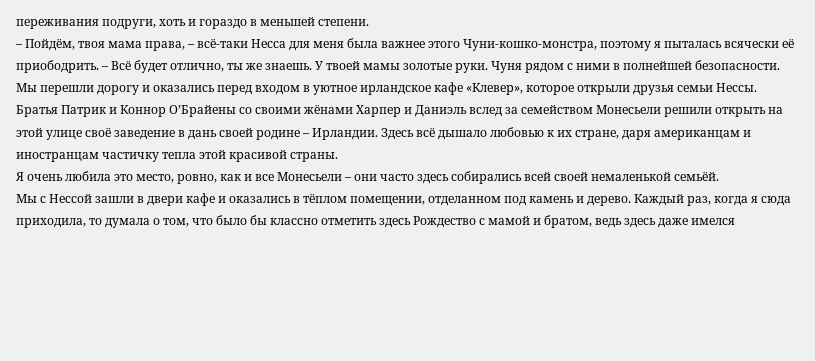переживания подруги, хоть и гораздо в меньшей степени.
– Пойдём, твоя мама права, – всё-таки Несса для меня была важнее этого Чуни-кошко-монстра, поэтому я пыталась всячески её приободрить. – Всё будет отлично, ты же знаешь. У твоей мамы золотые руки. Чуня рядом с ними в полнейшей безопасности.
Мы перешли дорогу и оказались перед входом в уютное ирландское кафе «Клевер», которое открыли друзья семьи Нессы. Братья Патрик и Коннор О’Брайены со своими жёнами Харпер и Даниэль вслед за семейством Монесьели решили открыть на этой улице своё заведение в дань своей родине – Ирландии. Здесь всё дышало любовью к их стране, даря американцам и иностранцам частичку тепла этой красивой страны.
Я очень любила это место, ровно, как и все Монесьели – они часто здесь собирались всей своей немаленькой семьёй.
Мы с Нессой зашли в двери кафе и оказались в тёплом помещении, отделанном под камень и дерево. Каждый раз, когда я сюда приходила, то думала о том, что было бы классно отметить здесь Рождество с мамой и братом, ведь здесь даже имелся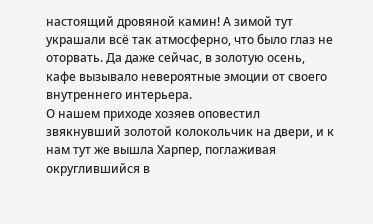настоящий дровяной камин! А зимой тут украшали всё так атмосферно, что было глаз не оторвать. Да даже сейчас, в золотую осень, кафе вызывало невероятные эмоции от своего внутреннего интерьера.
О нашем приходе хозяев оповестил звякнувший золотой колокольчик на двери, и к нам тут же вышла Харпер, поглаживая округлившийся в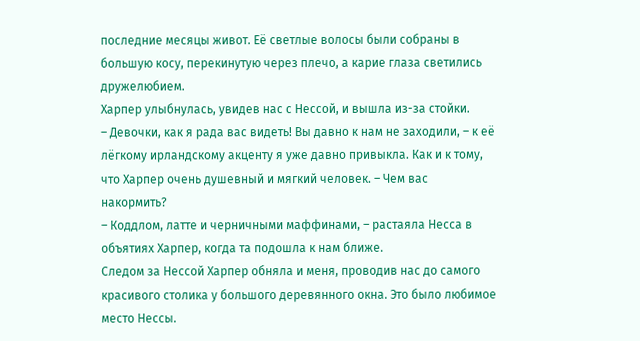последние месяцы живот. Её светлые волосы были собраны в большую косу, перекинутую через плечо, а карие глаза светились дружелюбием.
Харпер улыбнулась, увидев нас с Нессой, и вышла из-за стойки.
– Девочки, как я рада вас видеть! Вы давно к нам не заходили, – к её лёгкому ирландскому акценту я уже давно привыкла. Как и к тому, что Харпер очень душевный и мягкий человек. – Чем вас накормить?
– Коддлом, латте и черничными маффинами, – растаяла Несса в объятиях Харпер, когда та подошла к нам ближе.
Следом за Нессой Харпер обняла и меня, проводив нас до самого красивого столика у большого деревянного окна. Это было любимое место Нессы.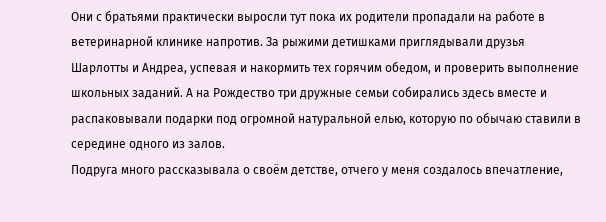Они с братьями практически выросли тут пока их родители пропадали на работе в ветеринарной клинике напротив. За рыжими детишками приглядывали друзья Шарлотты и Андреа, успевая и накормить тех горячим обедом, и проверить выполнение школьных заданий. А на Рождество три дружные семьи собирались здесь вместе и распаковывали подарки под огромной натуральной елью, которую по обычаю ставили в середине одного из залов.
Подруга много рассказывала о своём детстве, отчего у меня создалось впечатление,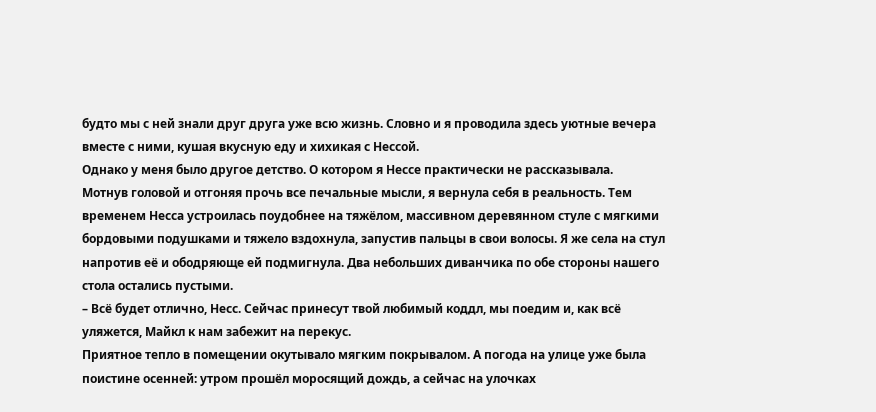будто мы с ней знали друг друга уже всю жизнь. Словно и я проводила здесь уютные вечера вместе с ними, кушая вкусную еду и хихикая с Нессой.
Однако у меня было другое детство. О котором я Нессе практически не рассказывала.
Мотнув головой и отгоняя прочь все печальные мысли, я вернула себя в реальность. Тем временем Несса устроилась поудобнее на тяжёлом, массивном деревянном стуле с мягкими бордовыми подушками и тяжело вздохнула, запустив пальцы в свои волосы. Я же села на стул напротив её и ободряюще ей подмигнула. Два небольших диванчика по обе стороны нашего стола остались пустыми.
– Всё будет отлично, Несс. Сейчас принесут твой любимый коддл, мы поедим и, как всё уляжется, Майкл к нам забежит на перекус.
Приятное тепло в помещении окутывало мягким покрывалом. А погода на улице уже была поистине осенней: утром прошёл моросящий дождь, а сейчас на улочках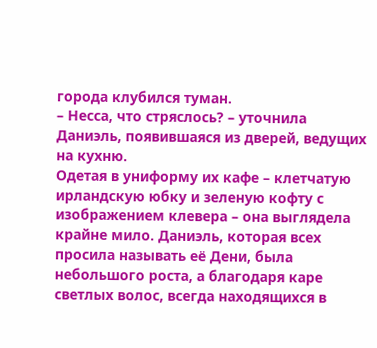города клубился туман.
– Несса, что стряслось? – уточнила Даниэль, появившаяся из дверей, ведущих на кухню.
Одетая в униформу их кафе – клетчатую ирландскую юбку и зеленую кофту с изображением клевера – она выглядела крайне мило. Даниэль, которая всех просила называть её Дени, была небольшого роста, а благодаря каре светлых волос, всегда находящихся в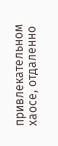привлекательном хаосе, отдаленно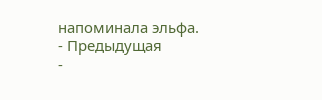напоминала эльфа.
- Предыдущая
-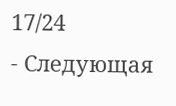17/24
- Следующая